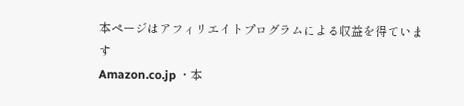本ページはアフィリエイトプログラムによる収益を得ています
Amazon.co.jp ・本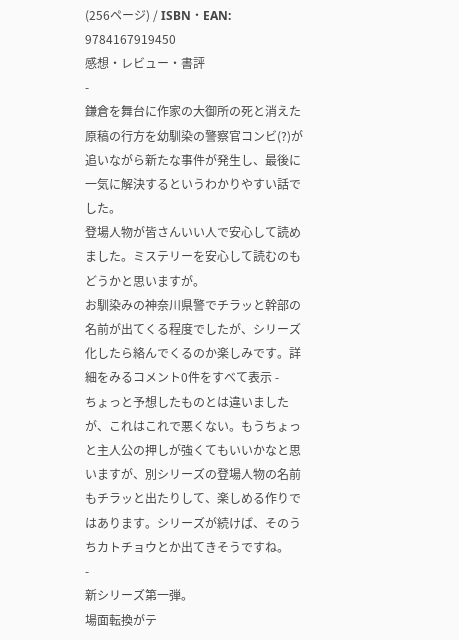(256ページ) / ISBN・EAN: 9784167919450
感想・レビュー・書評
-
鎌倉を舞台に作家の大御所の死と消えた原稿の行方を幼馴染の警察官コンビ(?)が追いながら新たな事件が発生し、最後に一気に解決するというわかりやすい話でした。
登場人物が皆さんいい人で安心して読めました。ミステリーを安心して読むのもどうかと思いますが。
お馴染みの神奈川県警でチラッと幹部の名前が出てくる程度でしたが、シリーズ化したら絡んでくるのか楽しみです。詳細をみるコメント0件をすべて表示 -
ちょっと予想したものとは違いましたが、これはこれで悪くない。もうちょっと主人公の押しが強くてもいいかなと思いますが、別シリーズの登場人物の名前もチラッと出たりして、楽しめる作りではあります。シリーズが続けば、そのうちカトチョウとか出てきそうですね。
-
新シリーズ第一弾。
場面転換がテ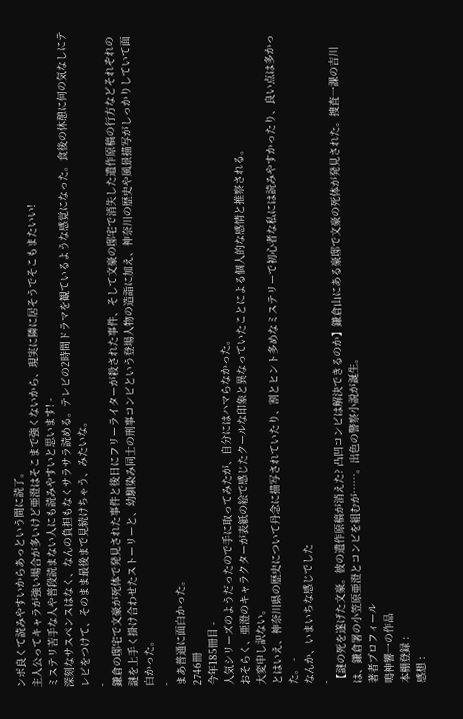ンポ良くて読みやすいからあっという間に読了。
主人公ってキャラが強い場合が多いけど亜澄はそこまで強くないから、現実に隣に居そうでそこもまたいい!
ミステリ苦手な人や普段読まない人にも読みやすいと思います! -
深刻なサスペンスはなく、なんの負担もなくサラサラ読める。テレビの2時間ドラマを観ているような感覚になった。食後の休憩に何の気なしにテレビをつけて、そのまま最後まで見続けちゃう、みたいな。
-
鎌倉の邸宅で文豪が死体で発見された事件と後日にフリーライターが殺された事件、そして文豪の邸宅で消失した遺作原稿の行方などそれぞれの謎を上手く掛け合わせたストーリーと、幼馴染み同士の刑事コンビという登場人物の造詣に加え、神奈川の歴史や風景描写がしっかりしていて面白かった。
-
まあ普通に面白かった。
2746冊
今年185冊目 -
人気シリーズのようだったので手に取ってみたが、自分にはハマらなかった。
おそらく、亜澄のキャラクターが表紙の絵で感じたクールな印象と異なっていたことによる個人的な感情と推察される。
大変申し訳ない。
とはいえ、神奈川県の歴史について丹念に描写されていたり、割とヒント多めなミステリーで初心者な私には読みやすかったり、良い点は多かった。 -
なんか、いまいちな感じでした
-
【謎の死を遂げた文豪。彼の遺作原稿が消えた? 凸凹コンビは解決できるのか】鎌倉山にある豪邸で文豪の死体が発見された。捜査一課の吉川は、鎌倉署の小笠原亜澄とコンビを組むが……。出色の警察小説が誕生。
著者プロフィール
鳴神響一の作品
本棚登録 :
感想 :